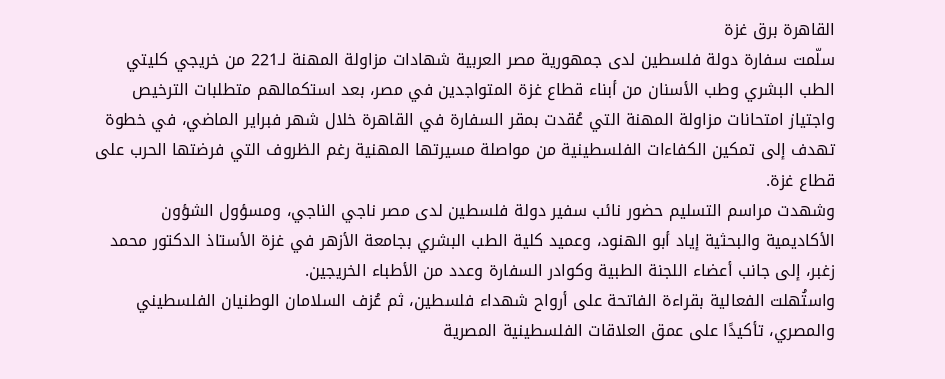القاهرة برق غزة
سلّمت سفارة دولة فلسطين لدى جمهورية مصر العربية شهادات مزاولة المهنة لـ221 من خريجي كليتي الطب البشري وطب الأسنان من أبناء قطاع غزة المتواجدين في مصر، بعد استكمالهم متطلبات الترخيص واجتياز امتحانات مزاولة المهنة التي عُقدت بمقر السفارة في القاهرة خلال شهر فبراير الماضي، في خطوة تهدف إلى تمكين الكفاءات الفلسطينية من مواصلة مسيرتها المهنية رغم الظروف التي فرضتها الحرب على قطاع غزة.
وشهدت مراسم التسليم حضور نائب سفير دولة فلسطين لدى مصر ناجي الناجي، ومسؤول الشؤون الأكاديمية والبحثية إياد أبو الهنود، وعميد كلية الطب البشري بجامعة الأزهر في غزة الأستاذ الدكتور محمد زغبر، إلى جانب أعضاء اللجنة الطبية وكوادر السفارة وعدد من الأطباء الخريجين.
واستُهلت الفعالية بقراءة الفاتحة على أرواح شهداء فلسطين، ثم عُزف السلامان الوطنيان الفلسطيني والمصري، تأكيدًا على عمق العلاقات الفلسطينية المصرية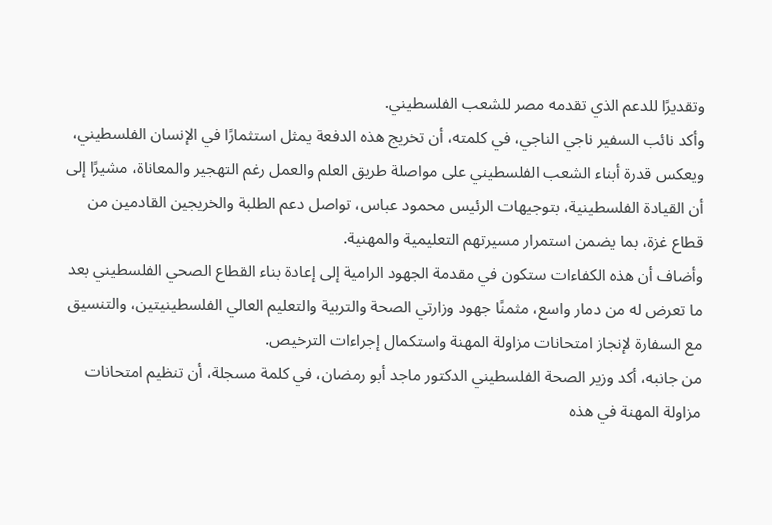وتقديرًا للدعم الذي تقدمه مصر للشعب الفلسطيني.
وأكد نائب السفير ناجي الناجي، في كلمته، أن تخريج هذه الدفعة يمثل استثمارًا في الإنسان الفلسطيني، ويعكس قدرة أبناء الشعب الفلسطيني على مواصلة طريق العلم والعمل رغم التهجير والمعاناة، مشيرًا إلى أن القيادة الفلسطينية، بتوجيهات الرئيس محمود عباس، تواصل دعم الطلبة والخريجين القادمين من قطاع غزة، بما يضمن استمرار مسيرتهم التعليمية والمهنية.
وأضاف أن هذه الكفاءات ستكون في مقدمة الجهود الرامية إلى إعادة بناء القطاع الصحي الفلسطيني بعد ما تعرض له من دمار واسع، مثمنًا جهود وزارتي الصحة والتربية والتعليم العالي الفلسطينيتين، والتنسيق مع السفارة لإنجاز امتحانات مزاولة المهنة واستكمال إجراءات الترخيص.
من جانبه، أكد وزير الصحة الفلسطيني الدكتور ماجد أبو رمضان، في كلمة مسجلة، أن تنظيم امتحانات مزاولة المهنة في هذه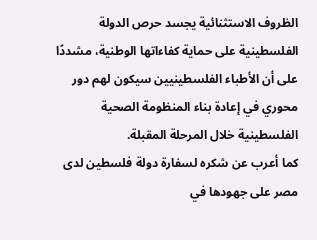الظروف الاستثنائية يجسد حرص الدولة الفلسطينية على حماية كفاءاتها الوطنية، مشددًا على أن الأطباء الفلسطينيين سيكون لهم دور محوري في إعادة بناء المنظومة الصحية الفلسطينية خلال المرحلة المقبلة.
كما أعرب عن شكره لسفارة دولة فلسطين لدى مصر على جهودها في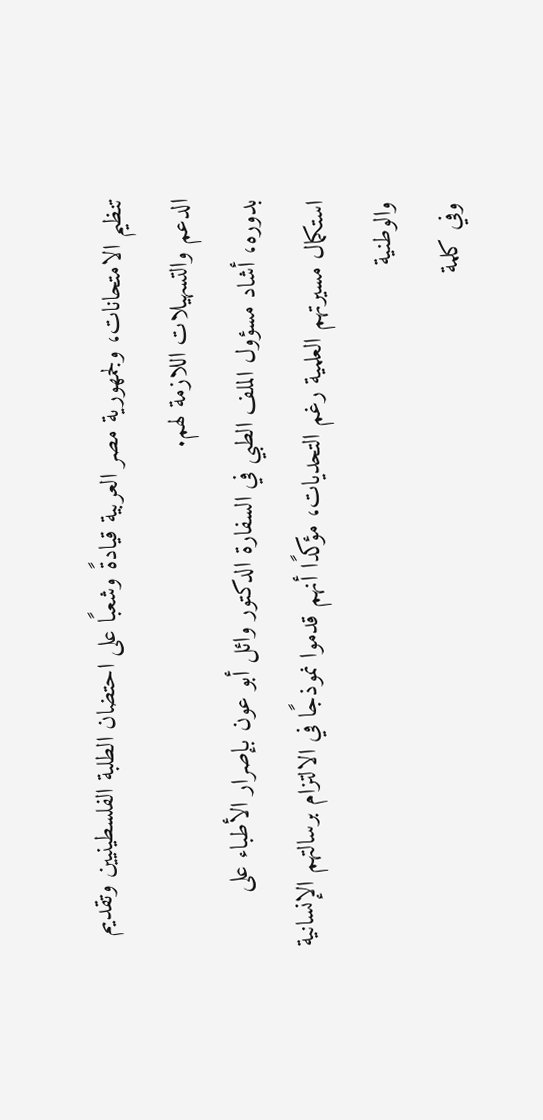تنظيم الامتحانات، ولجمهورية مصر العربية قيادةً وشعبًا على احتضان الطلبة الفلسطينيين وتقديم الدعم والتسهيلات اللازمة لهم.
بدوره، أشاد مسؤول الملف الطبي في السفارة الدكتور وائل أبو عون بإصرار الأطباء على استكمال مسيرتهم العلمية رغم التحديات، مؤكدًا أنهم قدموا نموذجًا في الالتزام برسالتهم الإنسانية والوطنية
وفي كلمة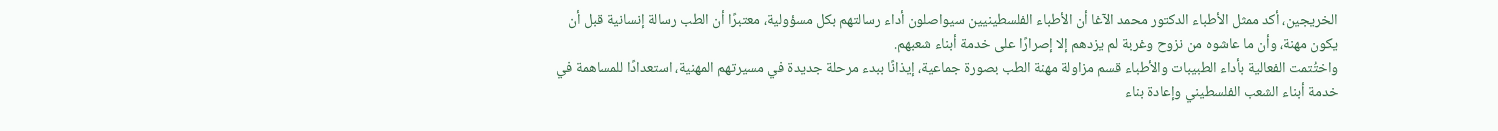الخريجين، أكد ممثل الأطباء الدكتور محمد الآغا أن الأطباء الفلسطينيين سيواصلون أداء رسالتهم بكل مسؤولية، معتبرًا أن الطب رسالة إنسانية قبل أن يكون مهنة، وأن ما عاشوه من نزوح وغربة لم يزدهم إلا إصرارًا على خدمة أبناء شعبهم.
واختُتمت الفعالية بأداء الطبيبات والأطباء قسم مزاولة مهنة الطب بصورة جماعية، إيذانًا ببدء مرحلة جديدة في مسيرتهم المهنية، استعدادًا للمساهمة في خدمة أبناء الشعب الفلسطيني وإعادة بناء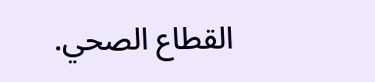القطاع الصحي.